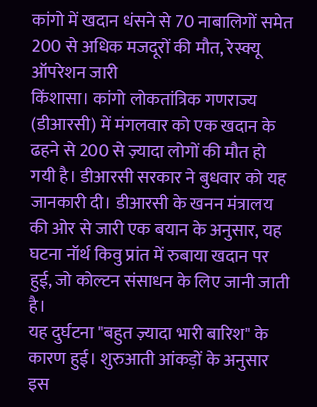कांगो में खदान धंसने से 70 नाबालिगों समेत 200 से अधिक मजदूरों की मौत, रेस्क्यू ऑपरेशन जारी
किंशासा। कांगो लोकतांत्रिक गणराज्य (डीआरसी) में मंगलवार को एक खदान के ढहने से 200 से ज़्यादा लोगों की मौत हो गयी है। डीआरसी सरकार ने बुधवार को यह जानकारी दी। डीआरसी के खनन मंत्रालय की ओर से जारी एक बयान के अनुसार, यह घटना नॉर्थ किवु प्रांत में रुबाया खदान पर हुई, जो कोल्टन संसाधन के लिए जानी जाती है।
यह दुर्घटना "बहुत ज़्यादा भारी बारिश" के कारण हुई। शुरुआती आंकड़ों के अनुसार इस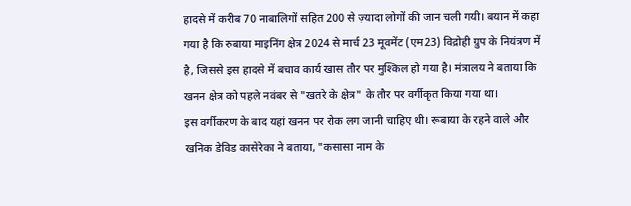हादसे में करीब 70 नाबालिगों सहित 200 से ज़्यादा लोगों की जान चली गयी। बयान में कहा गया है कि रुबाया माइनिंग क्षेत्र 2024 से मार्च 23 मूवमेंट (एम23) विद्रोही ग्रुप के नियंत्रण में है, जिससे इस हादसे में बचाव कार्य खास तौर पर मुश्किल हो गया है। मंत्रालय ने बताया कि खनन क्षेत्र को पहले नवंबर से "खतरे के क्षेत्र" के तौर पर वर्गीकृत किया गया था।
इस वर्गीकरण के बाद यहां खनन पर रोक लग जानी चाहिए थी। रूबाया के रहने वाले और खनिक डेविड कासेरेका ने बताया, "कसासा नाम के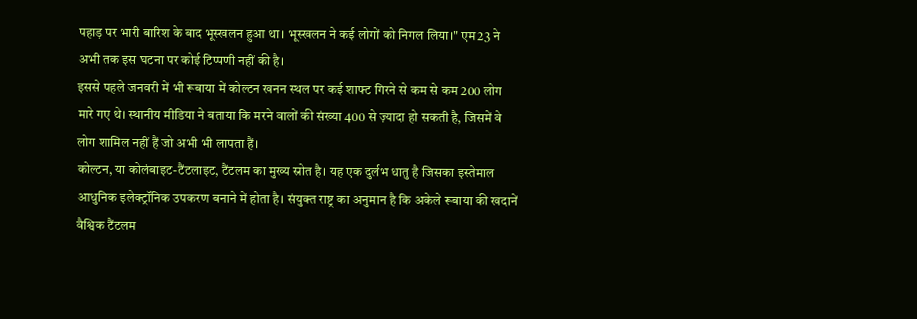पहाड़ पर भारी बारिश के बाद भूस्खलन हुआ था। भूस्खलन ने कई लोगों को निगल लिया।" एम23 ने अभी तक इस घटना पर कोई टिप्पणी नहीं की है।
इससे पहले जनवरी में भी रूबाया में कोल्टन खनन स्थल पर कई शाफ्ट गिरने से कम से कम 200 लोग मारे गए थे। स्थानीय मीडिया ने बताया कि मरने वालों की संख्या 400 से ज़्यादा हो सकती है, जिसमें वे लोग शामिल नहीं हैं जो अभी भी लापता हैं।
कोल्टन, या कोलंबाइट-टैंटलाइट, टैंटलम का मुख्य स्रोत है। यह एक दुर्लभ धातु है जिसका इस्तेमाल आधुनिक इलेक्ट्रॉनिक उपकरण बनाने में होता है। संयुक्त राष्ट्र का अनुमान है कि अकेले रूबाया की खदानें वैश्विक टैंटलम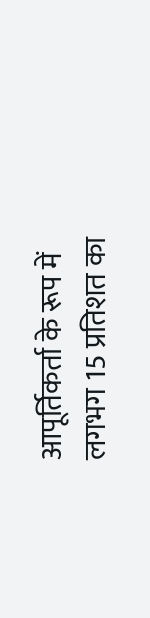आपूर्तिकर्ता के रूप में लगभग 15 प्रतिशत का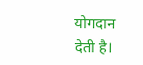योगदान देती है।